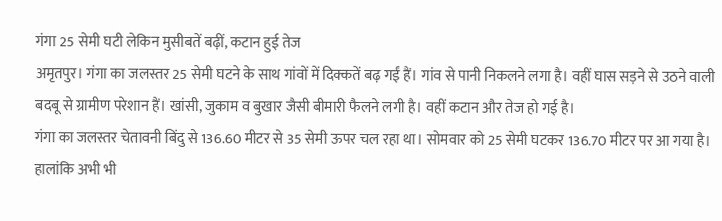गंगा 25 सेमी घटी लेकिन मुसीबतें बढ़ीं, कटान हुई तेज
अमृतपुर। गंगा का जलस्तर 25 सेमी घटने के साथ गांवों में दिक्कतें बढ़ गईं हैं। गांव से पानी निकलने लगा है। वहीं घास सड़ने से उठने वाली बदबू से ग्रामीण परेशान हैं। खांसी, जुकाम व बुखार जैसी बीमारी फैलने लगी है। वहीं कटान और तेज हो गई है।
गंगा का जलस्तर चेतावनी बिंदु से 136.60 मीटर से 35 सेमी ऊपर चल रहा था। सोमवार को 25 सेमी घटकर 136.70 मीटर पर आ गया है। हालांकि अभी भी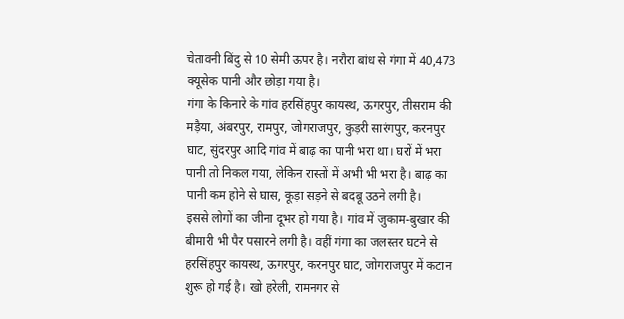चेतावनी बिंदु से 10 सेमी ऊपर है। नरौरा बांध से गंगा में 40,473 क्यूसेक पानी और छोड़ा गया है।
गंगा के किनारे के गांव हरसिंहपुर कायस्थ, ऊगरपुर, तीसराम की मड़ैया, अंबरपुर, रामपुर, जोगराजपुर, कुड़री सारंगपुर, करनपुर घाट, सुंदरपुर आदि गांव में बाढ़ का पानी भरा था। घरों में भरा पानी तो निकल गया, लेकिन रास्तों में अभी भी भरा है। बाढ़ का पानी कम होने से घास, कूड़ा सड़ने से बदबू उठने लगी है।
इससे लोगों का जीना दूभर हो गया है। गांव में जुकाम-बुखार की बीमारी भी पैर पसारने लगी है। वहीं गंगा का जलस्तर घटने से हरसिंहपुर कायस्थ, ऊगरपुर, करनपुर घाट, जोगराजपुर में कटान शुरू हो गई है। खो हरेली, रामनगर से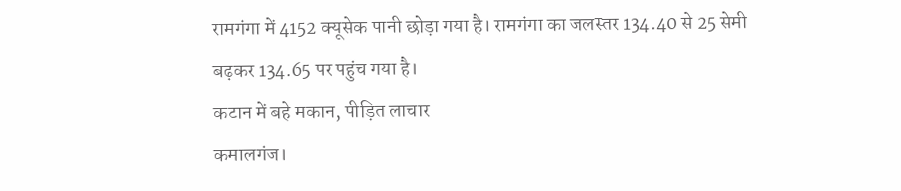रामगंगा में 4152 क्यूसेक पानी छोड़ा गया है। रामगंगा का जलस्तर 134.40 से 25 सेमी बढ़कर 134.65 पर पहुंच गया है।
कटान में बहे मकान, पीड़ित लाचार
कमालगंज।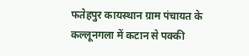फतेहपुर कायस्थान ग्राम पंचायत के कल्लूनगला में कटान से पक्की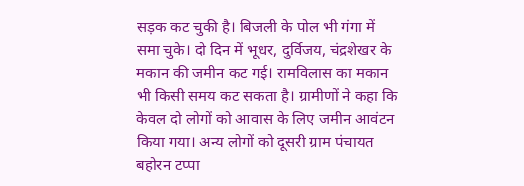सड़क कट चुकी है। बिजली के पोल भी गंगा में समा चुके। दो दिन में भूधर, दुर्विजय, चंद्रशेखर के मकान की जमीन कट गई। रामविलास का मकान भी किसी समय कट सकता है। ग्रामीणों ने कहा कि केवल दो लोगों को आवास के लिए जमीन आवंटन किया गया। अन्य लोगों को दूसरी ग्राम पंचायत बहोरन टप्पा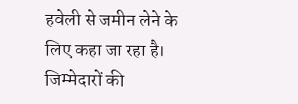हवेली से जमीन लेने के लिए कहा जा रहा है। जिम्मेदारों की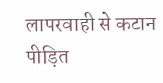लापरवाही से कटान पीड़ित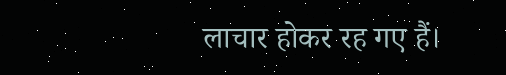लाचार होकर रह गए हैं।